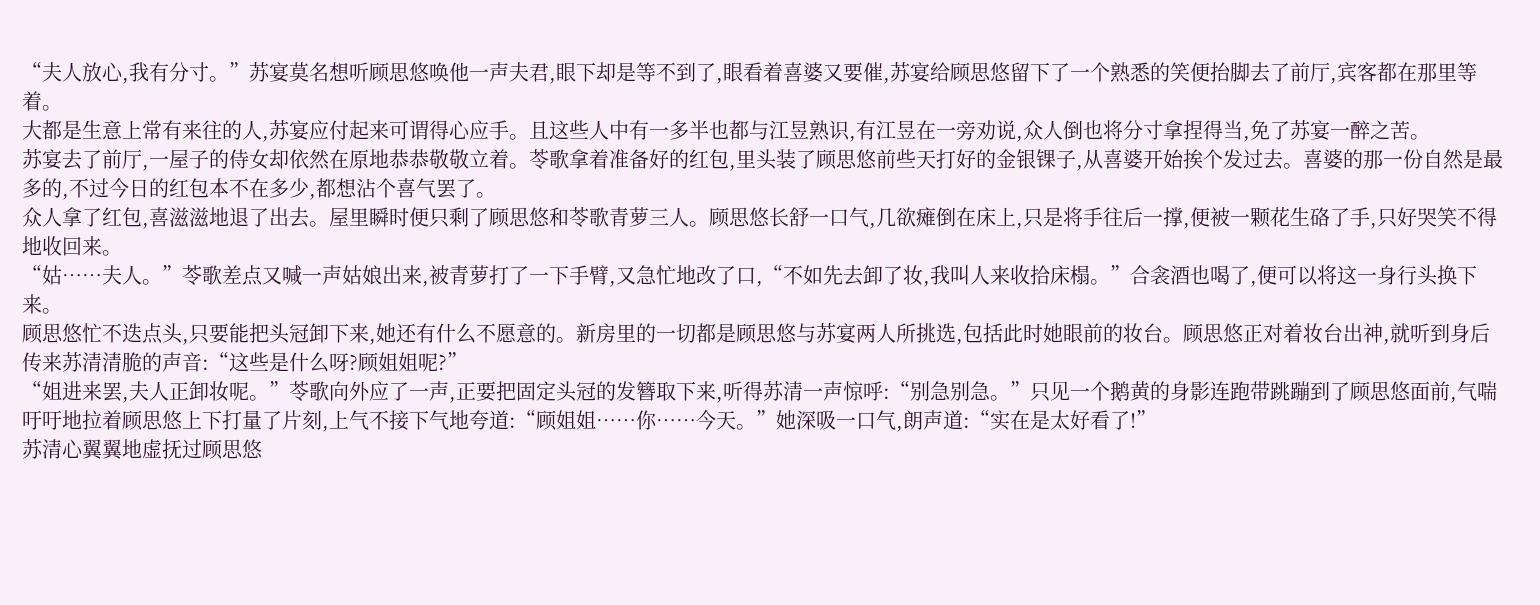“夫人放心,我有分寸。”苏宴莫名想听顾思悠唤他一声夫君,眼下却是等不到了,眼看着喜婆又要催,苏宴给顾思悠留下了一个熟悉的笑便抬脚去了前厅,宾客都在那里等着。
大都是生意上常有来往的人,苏宴应付起来可谓得心应手。且这些人中有一多半也都与江昱熟识,有江昱在一旁劝说,众人倒也将分寸拿捏得当,免了苏宴一醉之苦。
苏宴去了前厅,一屋子的侍女却依然在原地恭恭敬敬立着。苓歌拿着准备好的红包,里头装了顾思悠前些天打好的金银锞子,从喜婆开始挨个发过去。喜婆的那一份自然是最多的,不过今日的红包本不在多少,都想沾个喜气罢了。
众人拿了红包,喜滋滋地退了出去。屋里瞬时便只剩了顾思悠和苓歌青萝三人。顾思悠长舒一口气,几欲瘫倒在床上,只是将手往后一撑,便被一颗花生硌了手,只好哭笑不得地收回来。
“姑……夫人。”苓歌差点又喊一声姑娘出来,被青萝打了一下手臂,又急忙地改了口,“不如先去卸了妆,我叫人来收拾床榻。”合衾酒也喝了,便可以将这一身行头换下来。
顾思悠忙不迭点头,只要能把头冠卸下来,她还有什么不愿意的。新房里的一切都是顾思悠与苏宴两人所挑选,包括此时她眼前的妆台。顾思悠正对着妆台出神,就听到身后传来苏清清脆的声音:“这些是什么呀?顾姐姐呢?”
“姐进来罢,夫人正卸妆呢。”苓歌向外应了一声,正要把固定头冠的发簪取下来,听得苏清一声惊呼:“别急别急。”只见一个鹅黄的身影连跑带跳蹦到了顾思悠面前,气喘吁吁地拉着顾思悠上下打量了片刻,上气不接下气地夸道:“顾姐姐……你……今天。”她深吸一口气,朗声道:“实在是太好看了!”
苏清心翼翼地虚抚过顾思悠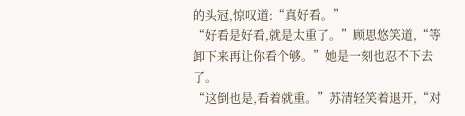的头冠,惊叹道:“真好看。”
“好看是好看,就是太重了。”顾思悠笑道,“等卸下来再让你看个够。”她是一刻也忍不下去了。
“这倒也是,看着就重。”苏清轻笑着退开,“对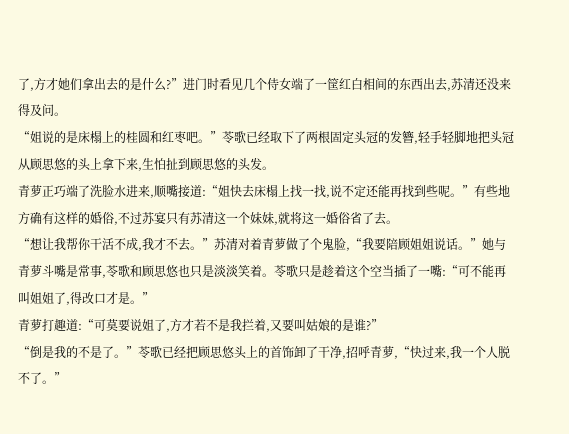了,方才她们拿出去的是什么?”进门时看见几个侍女端了一筐红白相间的东西出去,苏清还没来得及问。
“姐说的是床榻上的桂圆和红枣吧。”苓歌已经取下了两根固定头冠的发簪,轻手轻脚地把头冠从顾思悠的头上拿下来,生怕扯到顾思悠的头发。
青萝正巧端了洗脸水进来,顺嘴接道:“姐快去床榻上找一找,说不定还能再找到些呢。”有些地方确有这样的婚俗,不过苏宴只有苏清这一个妹妹,就将这一婚俗省了去。
“想让我帮你干活不成,我才不去。”苏清对着青萝做了个鬼脸,“我要陪顾姐姐说话。”她与青萝斗嘴是常事,苓歌和顾思悠也只是淡淡笑着。苓歌只是趁着这个空当插了一嘴:“可不能再叫姐姐了,得改口才是。”
青萝打趣道:“可莫要说姐了,方才若不是我拦着,又要叫姑娘的是谁?”
“倒是我的不是了。”苓歌已经把顾思悠头上的首饰卸了干净,招呼青萝,“快过来,我一个人脱不了。”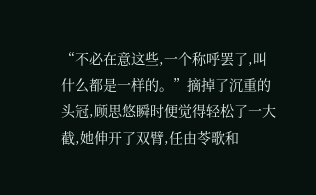“不必在意这些,一个称呼罢了,叫什么都是一样的。”摘掉了沉重的头冠,顾思悠瞬时便觉得轻松了一大截,她伸开了双臂,任由苓歌和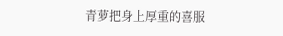青萝把身上厚重的喜服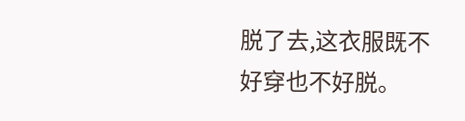脱了去,这衣服既不好穿也不好脱。